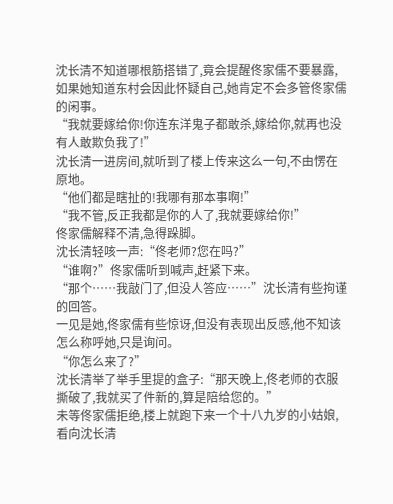沈长清不知道哪根筋搭错了,竟会提醒佟家儒不要暴露,如果她知道东村会因此怀疑自己,她肯定不会多管佟家儒的闲事。
“我就要嫁给你!你连东洋鬼子都敢杀,嫁给你,就再也没有人敢欺负我了!”
沈长清一进房间,就听到了楼上传来这么一句,不由愣在原地。
“他们都是瞎扯的!我哪有那本事啊!”
“我不管,反正我都是你的人了,我就要嫁给你!”
佟家儒解释不清,急得跺脚。
沈长清轻咳一声:“佟老师?您在吗?”
“谁啊?”佟家儒听到喊声,赶紧下来。
“那个……我敲门了,但没人答应……”沈长清有些拘谨的回答。
一见是她,佟家儒有些惊讶,但没有表现出反感,他不知该怎么称呼她,只是询问。
“你怎么来了?”
沈长清举了举手里提的盒子:“那天晚上,佟老师的衣服撕破了,我就买了件新的,算是陪给您的。”
未等佟家儒拒绝,楼上就跑下来一个十八九岁的小姑娘,看向沈长清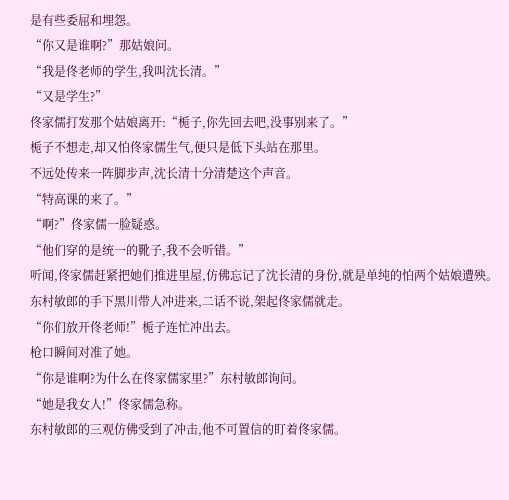是有些委屈和埋怨。
“你又是谁啊?”那姑娘问。
“我是佟老师的学生,我叫沈长清。”
“又是学生?”
佟家儒打发那个姑娘离开:“栀子,你先回去吧,没事别来了。”
栀子不想走,却又怕佟家儒生气,便只是低下头站在那里。
不远处传来一阵脚步声,沈长清十分清楚这个声音。
“特高课的来了。”
“啊?”佟家儒一脸疑惑。
“他们穿的是统一的靴子,我不会听错。”
听闻,佟家儒赶紧把她们推进里屋,仿佛忘记了沈长清的身份,就是单纯的怕两个姑娘遭殃。
东村敏郎的手下黑川带人冲进来,二话不说,架起佟家儒就走。
“你们放开佟老师!”栀子连忙冲出去。
枪口瞬间对准了她。
“你是谁啊?为什么在佟家儒家里?”东村敏郎询问。
“她是我女人!”佟家儒急称。
东村敏郎的三观仿佛受到了冲击,他不可置信的盯着佟家儒。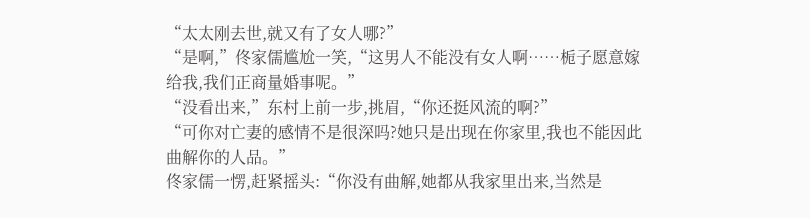“太太刚去世,就又有了女人哪?”
“是啊,”佟家儒尴尬一笑,“这男人不能没有女人啊……栀子愿意嫁给我,我们正商量婚事呢。”
“没看出来,”东村上前一步,挑眉,“你还挺风流的啊?”
“可你对亡妻的感情不是很深吗?她只是出现在你家里,我也不能因此曲解你的人品。”
佟家儒一愣,赶紧摇头:“你没有曲解,她都从我家里出来,当然是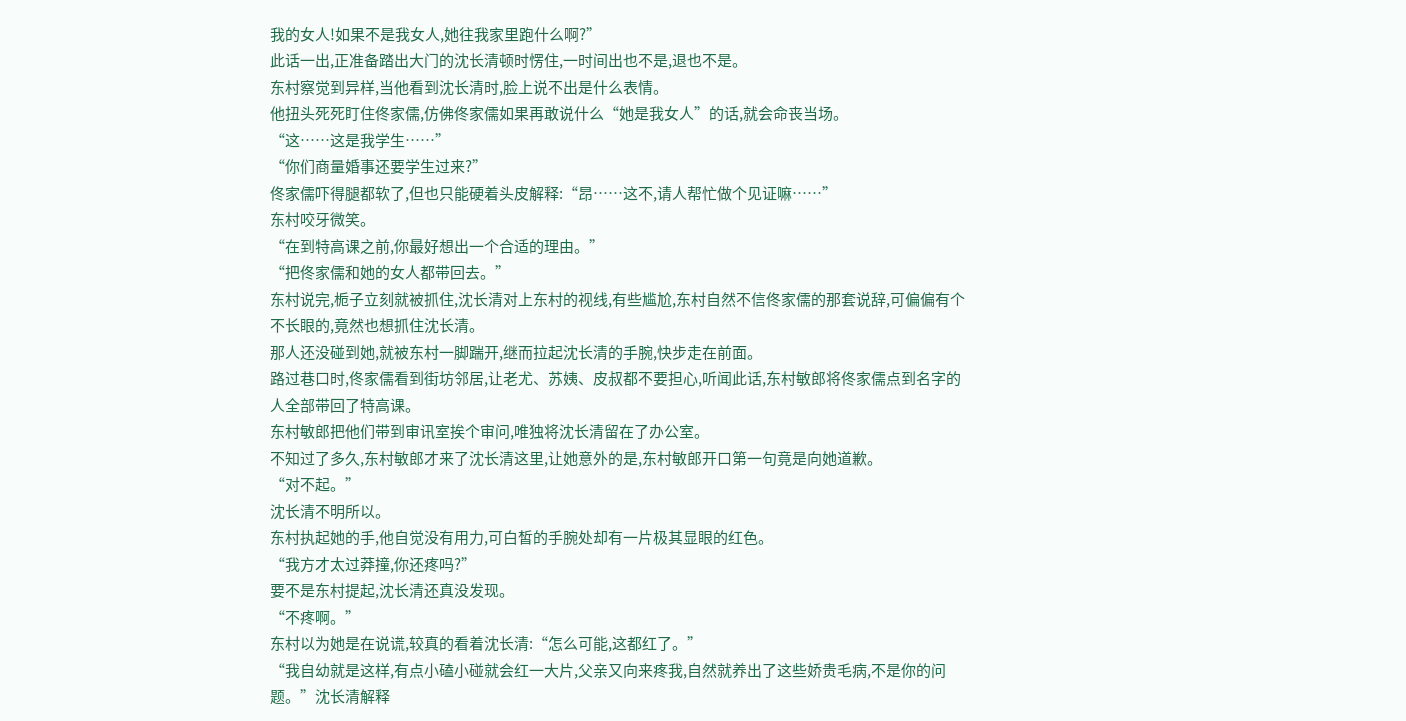我的女人!如果不是我女人,她往我家里跑什么啊?”
此话一出,正准备踏出大门的沈长清顿时愣住,一时间出也不是,退也不是。
东村察觉到异样,当他看到沈长清时,脸上说不出是什么表情。
他扭头死死盯住佟家儒,仿佛佟家儒如果再敢说什么“她是我女人”的话,就会命丧当场。
“这……这是我学生……”
“你们商量婚事还要学生过来?”
佟家儒吓得腿都软了,但也只能硬着头皮解释:“昂……这不,请人帮忙做个见证嘛……”
东村咬牙微笑。
“在到特高课之前,你最好想出一个合适的理由。”
“把佟家儒和她的女人都带回去。”
东村说完,栀子立刻就被抓住,沈长清对上东村的视线,有些尴尬,东村自然不信佟家儒的那套说辞,可偏偏有个不长眼的,竟然也想抓住沈长清。
那人还没碰到她,就被东村一脚踹开,继而拉起沈长清的手腕,快步走在前面。
路过巷口时,佟家儒看到街坊邻居,让老尤、苏姨、皮叔都不要担心,听闻此话,东村敏郎将佟家儒点到名字的人全部带回了特高课。
东村敏郎把他们带到审讯室挨个审问,唯独将沈长清留在了办公室。
不知过了多久,东村敏郎才来了沈长清这里,让她意外的是,东村敏郎开口第一句竟是向她道歉。
“对不起。”
沈长清不明所以。
东村执起她的手,他自觉没有用力,可白皙的手腕处却有一片极其显眼的红色。
“我方才太过莽撞,你还疼吗?”
要不是东村提起,沈长清还真没发现。
“不疼啊。”
东村以为她是在说谎,较真的看着沈长清:“怎么可能,这都红了。”
“我自幼就是这样,有点小磕小碰就会红一大片,父亲又向来疼我,自然就养出了这些娇贵毛病,不是你的问题。”沈长清解释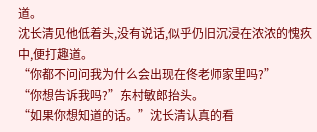道。
沈长清见他低着头,没有说话,似乎仍旧沉浸在浓浓的愧疚中,便打趣道。
“你都不问问我为什么会出现在佟老师家里吗?”
“你想告诉我吗?”东村敏郎抬头。
“如果你想知道的话。”沈长清认真的看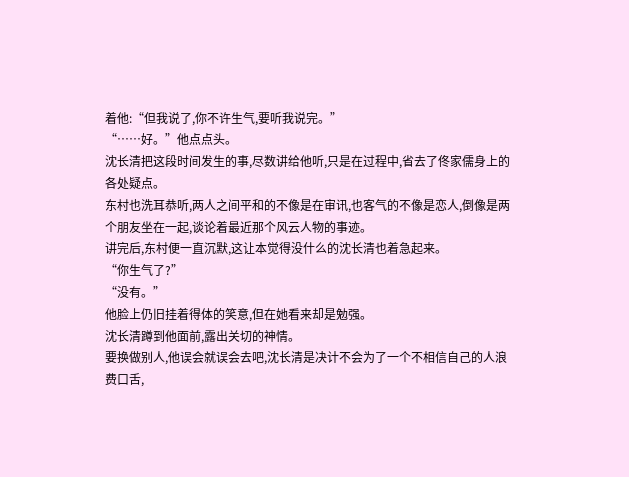着他:“但我说了,你不许生气,要听我说完。”
“……好。”他点点头。
沈长清把这段时间发生的事,尽数讲给他听,只是在过程中,省去了佟家儒身上的各处疑点。
东村也洗耳恭听,两人之间平和的不像是在审讯,也客气的不像是恋人,倒像是两个朋友坐在一起,谈论着最近那个风云人物的事迹。
讲完后,东村便一直沉默,这让本觉得没什么的沈长清也着急起来。
“你生气了?”
“没有。”
他脸上仍旧挂着得体的笑意,但在她看来却是勉强。
沈长清蹲到他面前,露出关切的神情。
要换做别人,他误会就误会去吧,沈长清是决计不会为了一个不相信自己的人浪费口舌,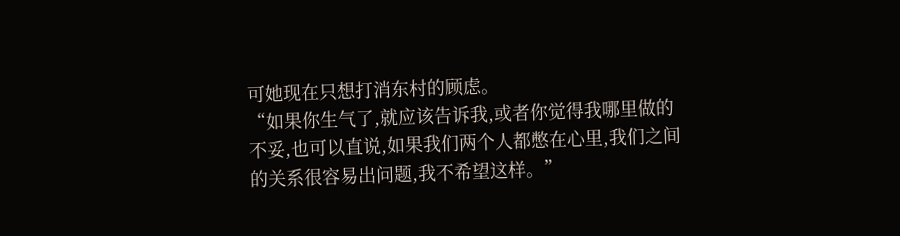可她现在只想打消东村的顾虑。
“如果你生气了,就应该告诉我,或者你觉得我哪里做的不妥,也可以直说,如果我们两个人都憋在心里,我们之间的关系很容易出问题,我不希望这样。”